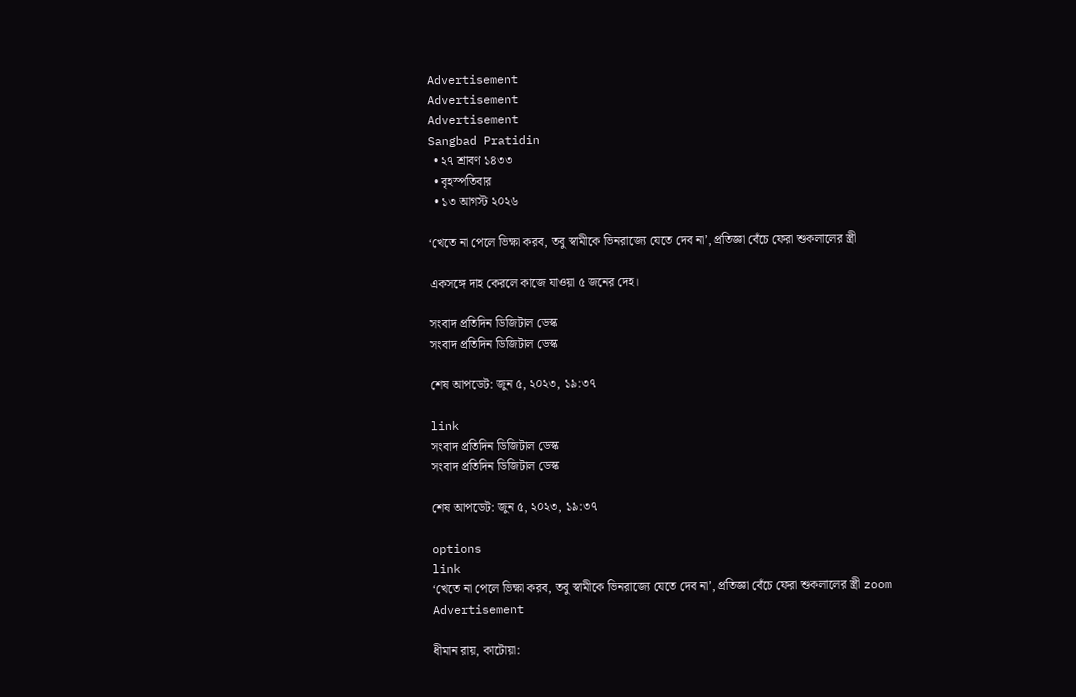Advertisement
Advertisement
Advertisement
Sangbad Pratidin
  • ২৭ শ্রাবণ ১৪৩৩
  • বৃহস্পতিবার
  • ১৩ আগস্ট ২০২৬

‘খেতে না পেলে ভিক্ষা করব, তবু স্বামীকে ভিনরাজ্যে যেতে দেব না’, প্রতিজ্ঞা বেঁচে ফেরা শুকলালের স্ত্রী

একসঙ্গে দাহ কেরলে কাজে যাওয়া ৫ জনের দেহ।

সংবাদ প্রতিদিন ডিজিটাল ডেস্ক
সংবাদ প্রতিদিন ডিজিটাল ডেস্ক

শেষ আপডেট: জুন ৫, ২০২৩, ১৯:৩৭

link
সংবাদ প্রতিদিন ডিজিটাল ডেস্ক
সংবাদ প্রতিদিন ডিজিটাল ডেস্ক

শেষ আপডেট: জুন ৫, ২০২৩, ১৯:৩৭

options
link
‘খেতে না পেলে ভিক্ষা করব, তবু স্বামীকে ভিনরাজ্যে যেতে দেব না’, প্রতিজ্ঞা বেঁচে ফেরা শুকলালের স্ত্রী zoom
Advertisement

ধীমান রায়, কাটোয়া: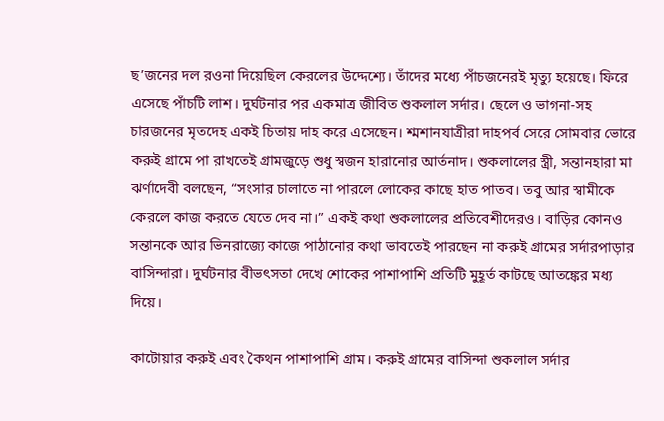ছ’জনের দল রওনা দিয়েছিল কেরলের উদ্দেশ্যে। তাঁদের মধ্যে পাঁচজনেরই মৃত্যু হয়েছে। ফিরে এসেছে পাঁচটি লাশ। দুর্ঘটনার পর একমাত্র জীবিত শুকলাল সর্দার। ছেলে ও ভাগনা-সহ চারজনের মৃতদেহ একই চিতায় দাহ করে এসেছেন। শ্মশানযাত্রীরা দাহপর্ব সেরে সোমবার ভোরে করুই গ্রামে পা রাখতেই গ্রামজুড়ে শুধু স্বজন হারানোর আর্তনাদ। শুকলালের স্ত্রী, সন্তানহারা মা ঝর্ণাদেবী বলছেন, “সংসার চালাতে না পারলে লোকের কাছে হাত পাতব। তবু আর স্বামীকে কেরলে কাজ করতে যেতে দেব না।” একই কথা শুকলালের প্রতিবেশীদেরও। বাড়ির কোনও সন্তানকে আর ভিনরাজ্যে কাজে পাঠানোর কথা ভাবতেই পারছেন না করুই গ্রামের সর্দারপাড়ার বাসিন্দারা। দুর্ঘটনার বীভৎসতা দেখে শোকের পাশাপাশি প্রতিটি মুহূর্ত কাটছে আতঙ্কের মধ্য দিয়ে।

কাটোয়ার করুই এবং কৈথন পাশাপাশি গ্রাম। করুই গ্রামের বাসিন্দা শুকলাল সর্দার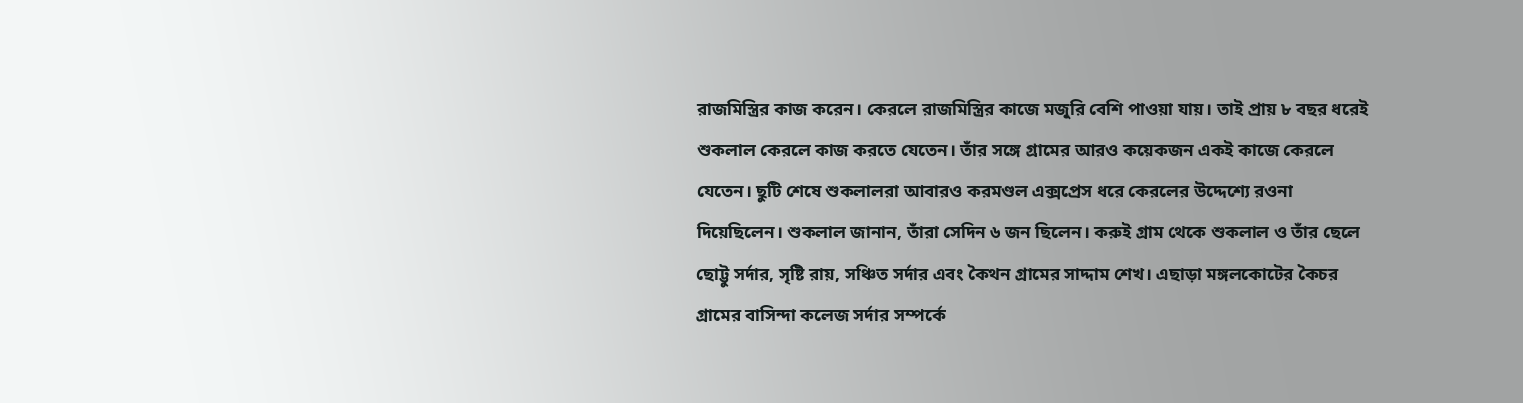রাজমিস্ত্রির কাজ করেন। কেরলে রাজমিস্ত্রির কাজে মজুরি বেশি পাওয়া যায়। তাই প্রায় ৮ বছর ধরেই শুকলাল কেরলে কাজ করতে যেতেন। তাঁর সঙ্গে গ্রামের আরও কয়েকজন একই কাজে কেরলে যেতেন। ছুটি শেষে শুকলালরা আবারও করমণ্ডল এক্সপ্রেস ধরে কেরলের উদ্দেশ্যে রওনা দিয়েছিলেন। শুকলাল জানান, তাঁরা সেদিন ৬ জন ছিলেন। করুই গ্রাম থেকে শুকলাল ও তাঁর ছেলে ছোট্টু সর্দার, সৃষ্টি রায়, সঞ্চিত সর্দার এবং কৈথন গ্রামের সাদ্দাম শেখ। এছাড়া মঙ্গলকোটের কৈচর গ্রামের বাসিন্দা কলেজ সর্দার সম্পর্কে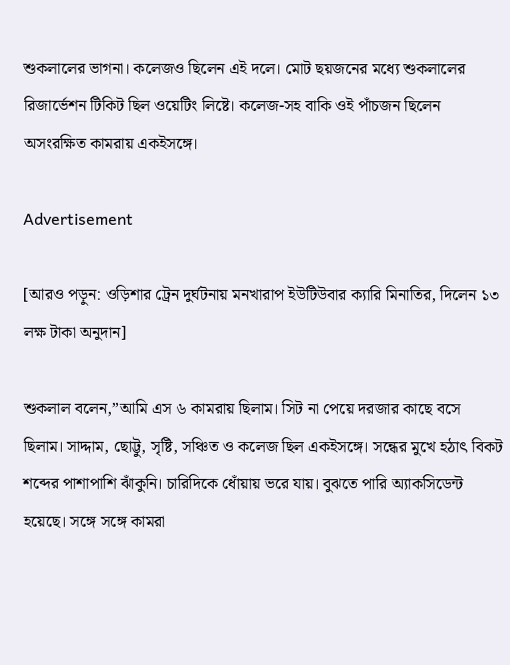শুকলালের ভাগনা। কলেজও ছিলেন এই দলে। মোট ছয়জনের মধ্যে শুকলালের রিজার্ভেশন টিকিট ছিল ওয়েটিং লিষ্টে। কলেজ-সহ বাকি ওই পাঁচজন ছিলেন অসংরক্ষিত কামরায় একইসঙ্গে।

Advertisement

[আরও পড়ুন: ওড়িশার ট্রেন দুর্ঘটনায় মনখারাপ ইউটিউবার ক্যারি মিনাতির, দিলেন ১৩ লক্ষ টাকা অনুদান]

শুকলাল বলেন,”আমি এস ৬ কামরায় ছিলাম। সিট না পেয়ে দরজার কাছে বসে ছিলাম। সাদ্দাম, ছোট্টু, সৃষ্টি, সঞ্চিত ও কলেজ ছিল একইসঙ্গে। সন্ধের মুখে হঠাৎ বিকট শব্দের পাশাপাশি ঝাঁকুনি। চারিদিকে ধোঁয়ায় ভরে যায়। বুঝতে পারি অ্যাকসিডেন্ট হয়েছে। সঙ্গে সঙ্গে কামরা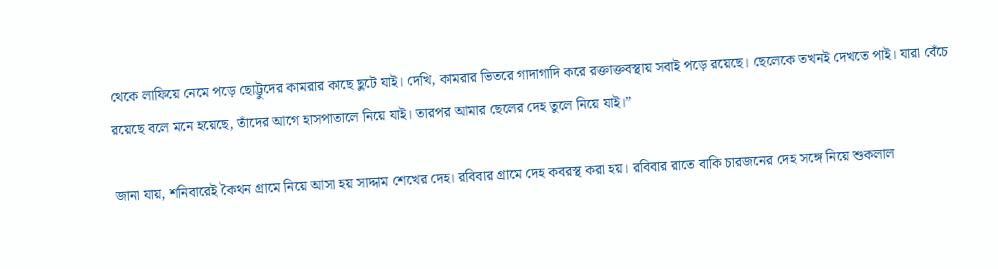থেকে লাফিয়ে নেমে পড়ে ছোট্টুদের কামরার কাছে ছুটে যাই। দেখি, কামরার ভিতরে গাদাগাদি করে রক্তাক্তবস্থায় সবাই পড়ে রয়েছে। ছেলেকে তখনই দেখতে পাই। যারা বেঁচে রয়েছে বলে মনে হয়েছে, তাঁদের আগে হাসপাতালে নিয়ে যাই। তারপর আমার ছেলের দেহ তুলে নিয়ে যাই।”

জানা যায়, শনিবারেই কৈথন গ্রামে নিয়ে আসা হয় সাদ্দাম শেখের দেহ। রবিবার গ্রামে দেহ কবরস্থ করা হয়। রবিবার রাতে বাকি চারজনের দেহ সঙ্গে নিয়ে শুকলাল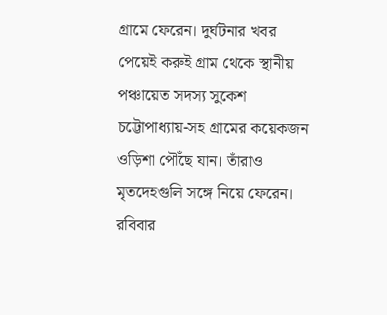গ্রামে ফেরেন। দুর্ঘটনার খবর পেয়েই করুই গ্রাম থেকে স্থানীয় পঞ্চায়েত সদস্য সুকেশ চট্টোপাধ্যায়-সহ গ্রামের কয়েকজন ওড়িশা পৌঁছে যান। তাঁরাও মৃতদেহগুলি সঙ্গে নিয়ে ফেরেন। রবিবার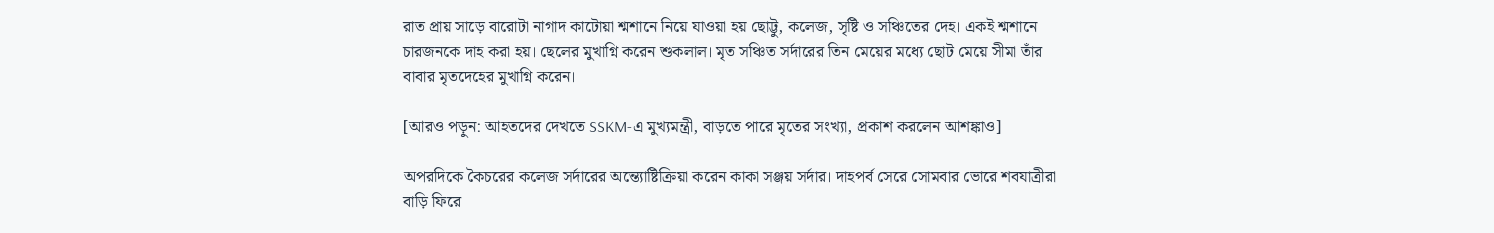রাত প্রায় সাড়ে বারোটা নাগাদ কাটোয়া শ্মশানে নিয়ে যাওয়া হয় ছোট্টু, কলেজ, সৃষ্টি ও সঞ্চিতের দেহ। একই শ্মশানে চারজনকে দাহ করা হয়। ছেলের মুখাগ্নি করেন শুকলাল। মৃত সঞ্চিত সর্দারের তিন মেয়ের মধ্যে ছোট মেয়ে সীমা তাঁর বাবার মৃতদেহের মুখাগ্নি করেন।

[আরও পড়ুন: আহতদের দেখতে SSKM-এ মুখ্যমন্ত্রী, বাড়তে পারে মৃতের সংখ্যা, প্রকাশ করলেন আশঙ্কাও]

অপরদিকে কৈচরের কলেজ সর্দারের অন্ত্যোষ্টিক্রিয়া করেন কাকা সঞ্জয় সর্দার। দাহপর্ব সেরে সোমবার ভোরে শবযাত্রীরা বাড়ি ফিরে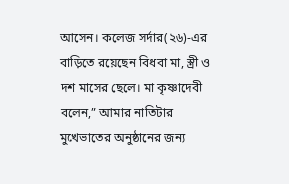আসেন। কলেজ সর্দার(২৬)-এর বাড়িতে রয়েছেন বিধবা মা, স্ত্রী ও দশ মাসের ছেলে। মা কৃষ্ণাদেবী বলেন,” আমার নাতিটার মুখেভাতের অনুষ্ঠানের জন্য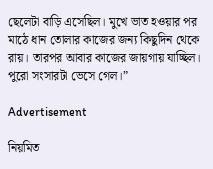ছেলেটা বাড়ি এসেছিল। মুখে ভাত হওয়ার পর মাঠে ধান তোলার কাজের জন্য কিছুদিন থেকে রায়। তারপর আবার কাজের জায়গায় যাচ্ছিল। পুরো সংসারটা ভেসে গেল।”

Advertisement

নিয়মিত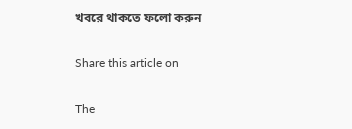খবরে থাকতে ফলো করুন

Share this article on

The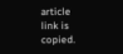article link is copied.